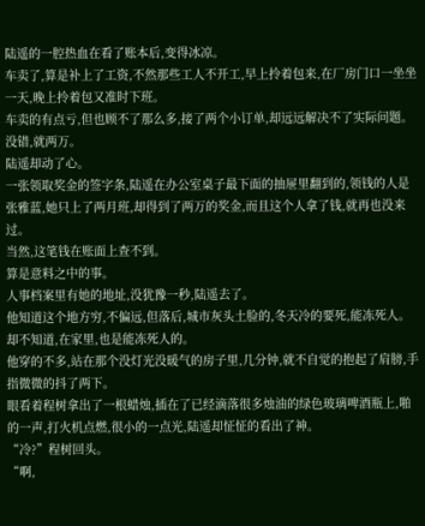陆遥的一腔热血在看了账本后,变得冰凉。
车卖了,算是补上了工资,不然那些工人不开工,早上拎着包来,在厂房门口一坐坐一天,晚上拎着包又准时下班。
车卖的有点亏,但也顾不了那么多,接了两个小订单,却远远解决不了实际问题。
没错,就两万。
陆遥却动了心。
一张领取奖金的签字条,陆遥在办公室桌子最下面的抽屉里翻到的,领钱的人是张雅蓝,她只上了两月班,却得到了两万的奖金,而且这个人拿了钱,就再也没来过。
当然,这笔钱在账面上查不到。
算是意料之中的事。
人事档案里有她的地址,没犹豫一秒,陆遥去了。
他知道这个地方穷,不偏远,但落后,城市灰头土脸的,冬天冷的要死,能冻死人。
却不知道,在家里,也是能冻死人的。
他穿的不多,站在那个没灯光没暖气的房子里,几分钟,就不自觉的抱起了肩膀,手指微微的抖了两下。
眼看着程树拿出了一根蜡烛,插在了已经滴落很多烛油的绿色玻璃啤酒瓶上,啪的一声,打火机点燃,很小的一点光,陆遥却怔怔的看出了神。
“冷?”程树回头。
“啊,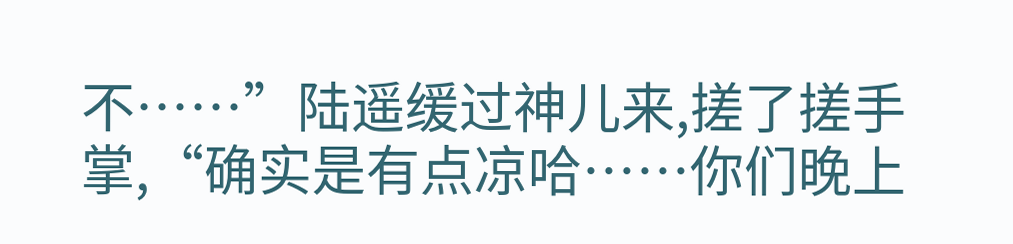不……”陆遥缓过神儿来,搓了搓手掌,“确实是有点凉哈……你们晚上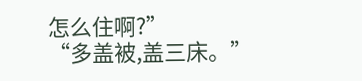怎么住啊?”
“多盖被,盖三床。”